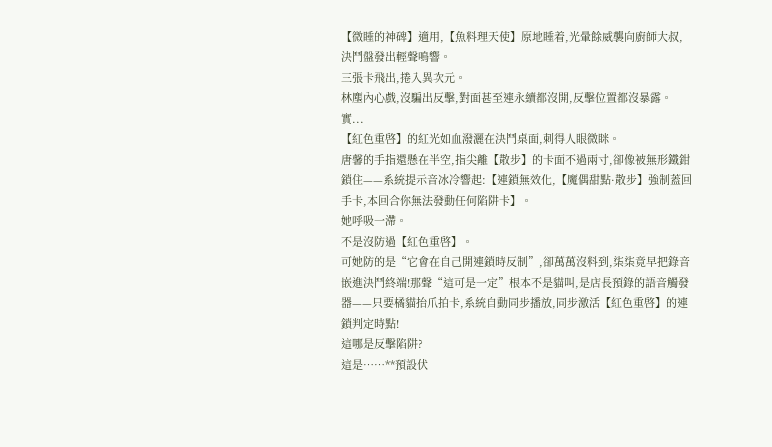【微睡的神碑】適用,【魚料理天使】原地睡着,光暈餘威襲向廚師大叔,決鬥盤發出輕聲鳴響。
三張卡飛出,捲入異次元。
林塵內心戲,沒騙出反擊,對面甚至連永續都沒開,反擊位置都沒暴露。
實...
【紅色重啓】的紅光如血潑灑在決鬥桌面,刺得人眼微眯。
唐馨的手指還懸在半空,指尖離【散步】的卡面不過兩寸,卻像被無形鐵鉗鎖住——系統提示音冰冷響起:【連鎖無效化,【魔偶甜點·散步】強制蓋回手卡,本回合你無法發動任何陷阱卡】。
她呼吸一滯。
不是沒防過【紅色重啓】。
可她防的是“它會在自己開連鎖時反制”,卻萬萬沒料到,柒柒竟早把錄音嵌進決鬥終端!那聲“這可是一定”根本不是貓叫,是店長預錄的語音觸發器——只要橘貓抬爪拍卡,系統自動同步播放,同步激活【紅色重啓】的連鎖判定時點!
這哪是反擊陷阱?
這是……**預設伏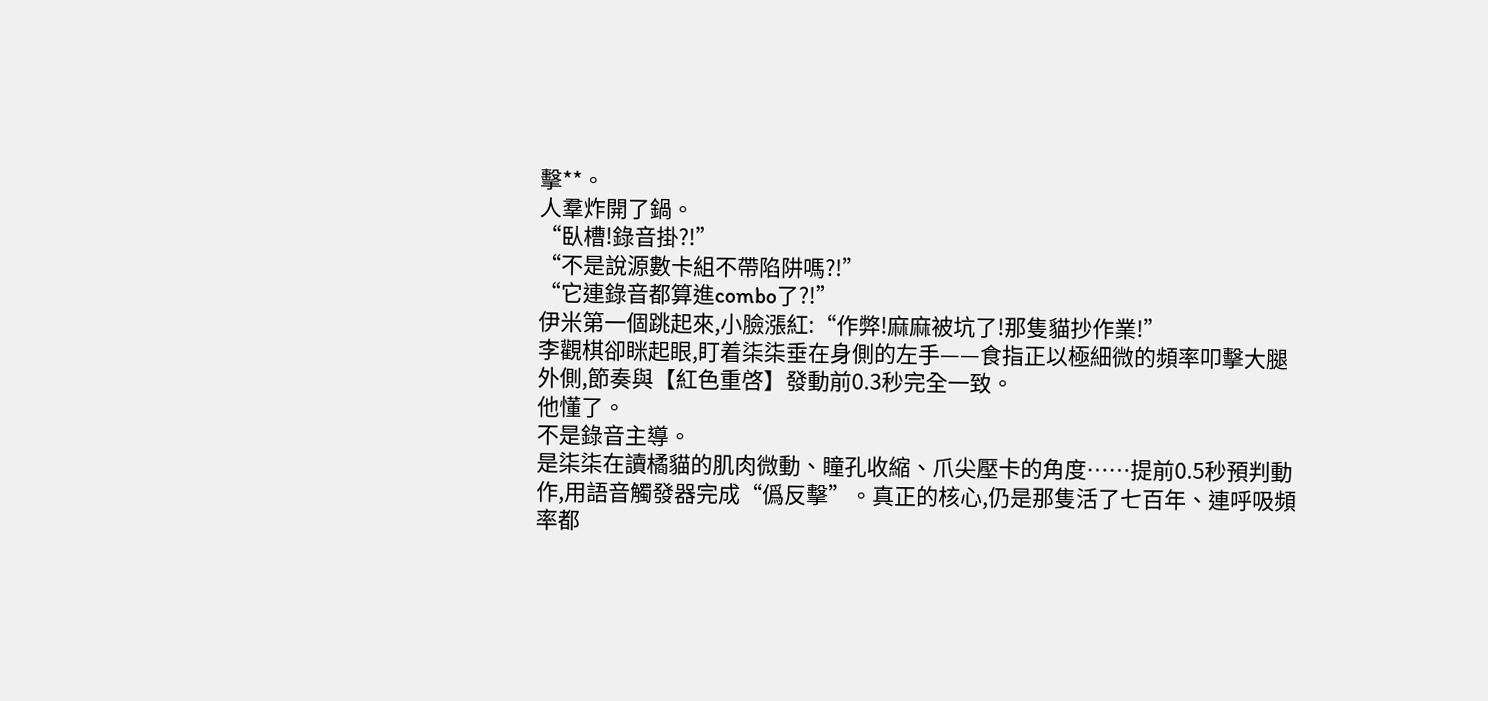擊**。
人羣炸開了鍋。
“臥槽!錄音掛?!”
“不是說源數卡組不帶陷阱嗎?!”
“它連錄音都算進combo了?!”
伊米第一個跳起來,小臉漲紅:“作弊!麻麻被坑了!那隻貓抄作業!”
李觀棋卻眯起眼,盯着柒柒垂在身側的左手——食指正以極細微的頻率叩擊大腿外側,節奏與【紅色重啓】發動前0.3秒完全一致。
他懂了。
不是錄音主導。
是柒柒在讀橘貓的肌肉微動、瞳孔收縮、爪尖壓卡的角度……提前0.5秒預判動作,用語音觸發器完成“僞反擊”。真正的核心,仍是那隻活了七百年、連呼吸頻率都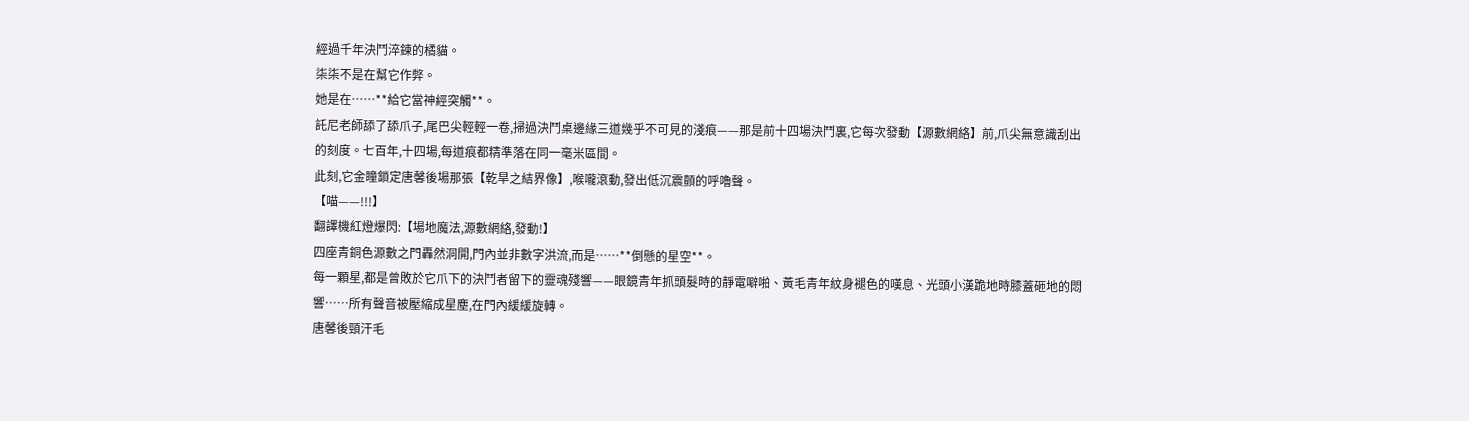經過千年決鬥淬鍊的橘貓。
柒柒不是在幫它作弊。
她是在……**給它當神經突觸**。
託尼老師舔了舔爪子,尾巴尖輕輕一卷,掃過決鬥桌邊緣三道幾乎不可見的淺痕——那是前十四場決鬥裏,它每次發動【源數網絡】前,爪尖無意識刮出的刻度。七百年,十四場,每道痕都精準落在同一毫米區間。
此刻,它金瞳鎖定唐馨後場那張【乾旱之結界像】,喉嚨滾動,發出低沉震顫的呼嚕聲。
【喵——!!!】
翻譯機紅燈爆閃:【場地魔法,源數網絡,發動!】
四座青銅色源數之門轟然洞開,門內並非數字洪流,而是……**倒懸的星空**。
每一顆星,都是曾敗於它爪下的決鬥者留下的靈魂殘響——眼鏡青年抓頭髮時的靜電噼啪、黃毛青年紋身褪色的嘆息、光頭小漢跪地時膝蓋砸地的悶響……所有聲音被壓縮成星塵,在門內緩緩旋轉。
唐馨後頸汗毛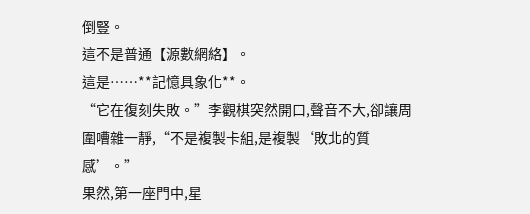倒豎。
這不是普通【源數網絡】。
這是……**記憶具象化**。
“它在復刻失敗。”李觀棋突然開口,聲音不大,卻讓周圍嘈雜一靜,“不是複製卡組,是複製‘敗北的質感’。”
果然,第一座門中,星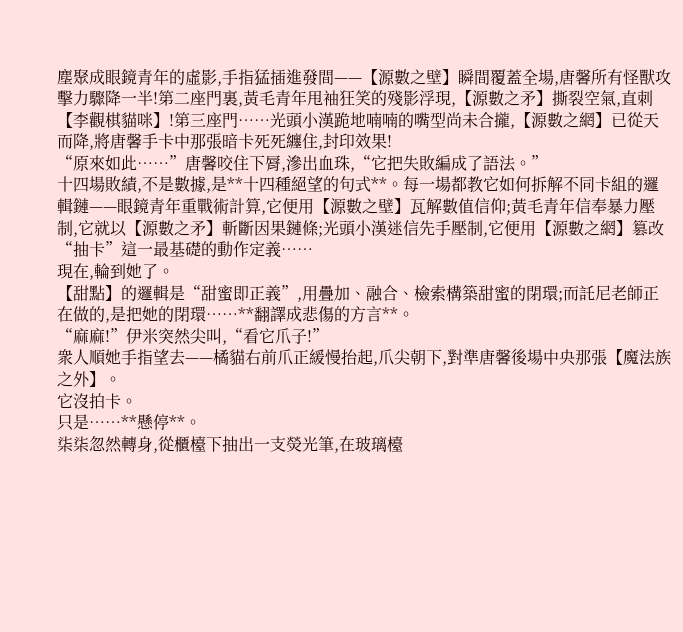塵聚成眼鏡青年的虛影,手指猛插進發間——【源數之壁】瞬間覆蓋全場,唐馨所有怪獸攻擊力驟降一半!第二座門裏,黃毛青年甩袖狂笑的殘影浮現,【源數之矛】撕裂空氣,直刺【李觀棋貓咪】!第三座門……光頭小漢跪地喃喃的嘴型尚未合攏,【源數之網】已從天而降,將唐馨手卡中那張暗卡死死纏住,封印效果!
“原來如此……”唐馨咬住下脣,滲出血珠,“它把失敗編成了語法。”
十四場敗績,不是數據,是**十四種絕望的句式**。每一場都教它如何拆解不同卡組的邏輯鏈——眼鏡青年重戰術計算,它便用【源數之壁】瓦解數值信仰;黃毛青年信奉暴力壓制,它就以【源數之矛】斬斷因果鏈條;光頭小漢迷信先手壓制,它便用【源數之網】篡改“抽卡”這一最基礎的動作定義……
現在,輪到她了。
【甜點】的邏輯是“甜蜜即正義”,用疊加、融合、檢索構築甜蜜的閉環;而託尼老師正在做的,是把她的閉環……**翻譯成悲傷的方言**。
“麻麻!”伊米突然尖叫,“看它爪子!”
衆人順她手指望去——橘貓右前爪正緩慢抬起,爪尖朝下,對準唐馨後場中央那張【魔法族之外】。
它沒拍卡。
只是……**懸停**。
柒柒忽然轉身,從櫃檯下抽出一支熒光筆,在玻璃檯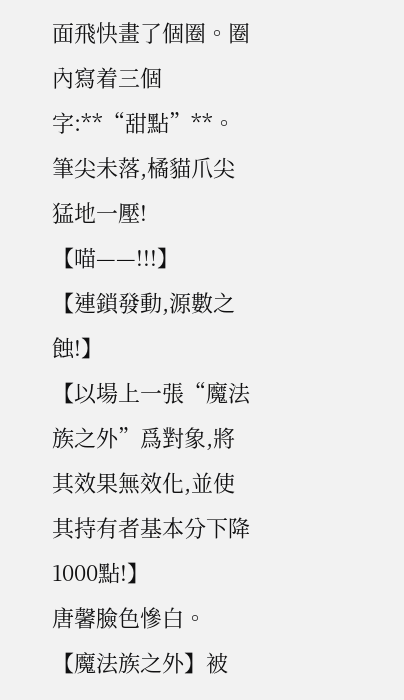面飛快畫了個圈。圈內寫着三個字:**“甜點”**。
筆尖未落,橘貓爪尖猛地一壓!
【喵——!!!】
【連鎖發動,源數之蝕!】
【以場上一張“魔法族之外”爲對象,將其效果無效化,並使其持有者基本分下降1000點!】
唐馨臉色慘白。
【魔法族之外】被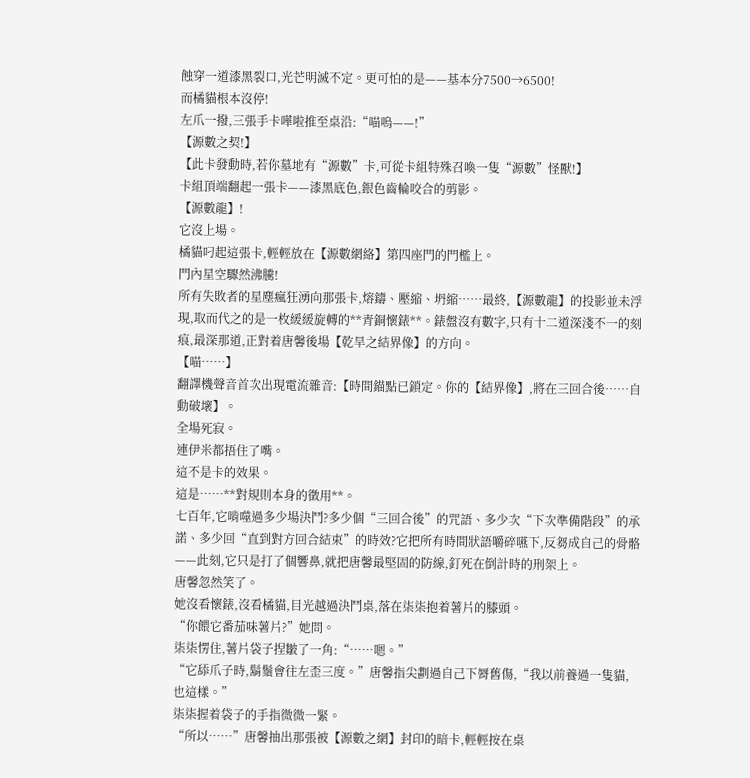蝕穿一道漆黑裂口,光芒明滅不定。更可怕的是——基本分7500→6500!
而橘貓根本沒停!
左爪一撥,三張手卡嘩啦推至桌沿:“喵嗚——!”
【源數之契!】
【此卡發動時,若你墓地有“源數”卡,可從卡組特殊召喚一隻“源數”怪獸!】
卡組頂端翻起一張卡——漆黑底色,銀色齒輪咬合的剪影。
【源數龍】!
它沒上場。
橘貓叼起這張卡,輕輕放在【源數網絡】第四座門的門檻上。
門內星空驟然沸騰!
所有失敗者的星塵瘋狂湧向那張卡,熔鑄、壓縮、坍縮……最終,【源數龍】的投影並未浮現,取而代之的是一枚緩緩旋轉的**青銅懷錶**。錶盤沒有數字,只有十二道深淺不一的刻痕,最深那道,正對着唐馨後場【乾旱之結界像】的方向。
【喵……】
翻譯機聲音首次出現電流雜音:【時間錨點已鎖定。你的【結界像】,將在三回合後……自動破壞】。
全場死寂。
連伊米都捂住了嘴。
這不是卡的效果。
這是……**對規則本身的徵用**。
七百年,它啃噬過多少場決鬥?多少個“三回合後”的咒語、多少次“下次準備階段”的承諾、多少回“直到對方回合結束”的時效?它把所有時間狀語嚼碎嚥下,反芻成自己的骨骼——此刻,它只是打了個響鼻,就把唐馨最堅固的防線,釘死在倒計時的刑架上。
唐馨忽然笑了。
她沒看懷錶,沒看橘貓,目光越過決鬥桌,落在柒柒抱着薯片的膝頭。
“你餵它番茄味薯片?”她問。
柒柒愣住,薯片袋子捏皺了一角:“……嗯。”
“它舔爪子時,鬍鬚會往左歪三度。”唐馨指尖劃過自己下脣舊傷,“我以前養過一隻貓,也這樣。”
柒柒握着袋子的手指微微一緊。
“所以……”唐馨抽出那張被【源數之網】封印的暗卡,輕輕按在桌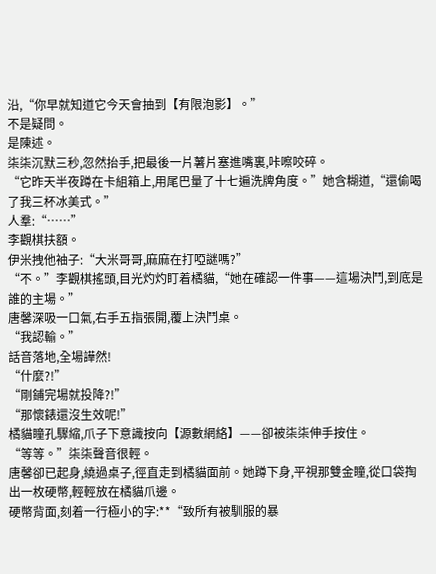沿,“你早就知道它今天會抽到【有限泡影】。”
不是疑問。
是陳述。
柒柒沉默三秒,忽然抬手,把最後一片薯片塞進嘴裏,咔嚓咬碎。
“它昨天半夜蹲在卡組箱上,用尾巴量了十七遍洗牌角度。”她含糊道,“還偷喝了我三杯冰美式。”
人羣:“……”
李觀棋扶額。
伊米拽他袖子:“大米哥哥,麻麻在打啞謎嗎?”
“不。”李觀棋搖頭,目光灼灼盯着橘貓,“她在確認一件事——這場決鬥,到底是誰的主場。”
唐馨深吸一口氣,右手五指張開,覆上決鬥桌。
“我認輸。”
話音落地,全場譁然!
“什麼?!”
“剛鋪完場就投降?!”
“那懷錶還沒生效呢!”
橘貓瞳孔驟縮,爪子下意識按向【源數網絡】——卻被柒柒伸手按住。
“等等。”柒柒聲音很輕。
唐馨卻已起身,繞過桌子,徑直走到橘貓面前。她蹲下身,平視那雙金瞳,從口袋掏出一枚硬幣,輕輕放在橘貓爪邊。
硬幣背面,刻着一行極小的字:**“致所有被馴服的暴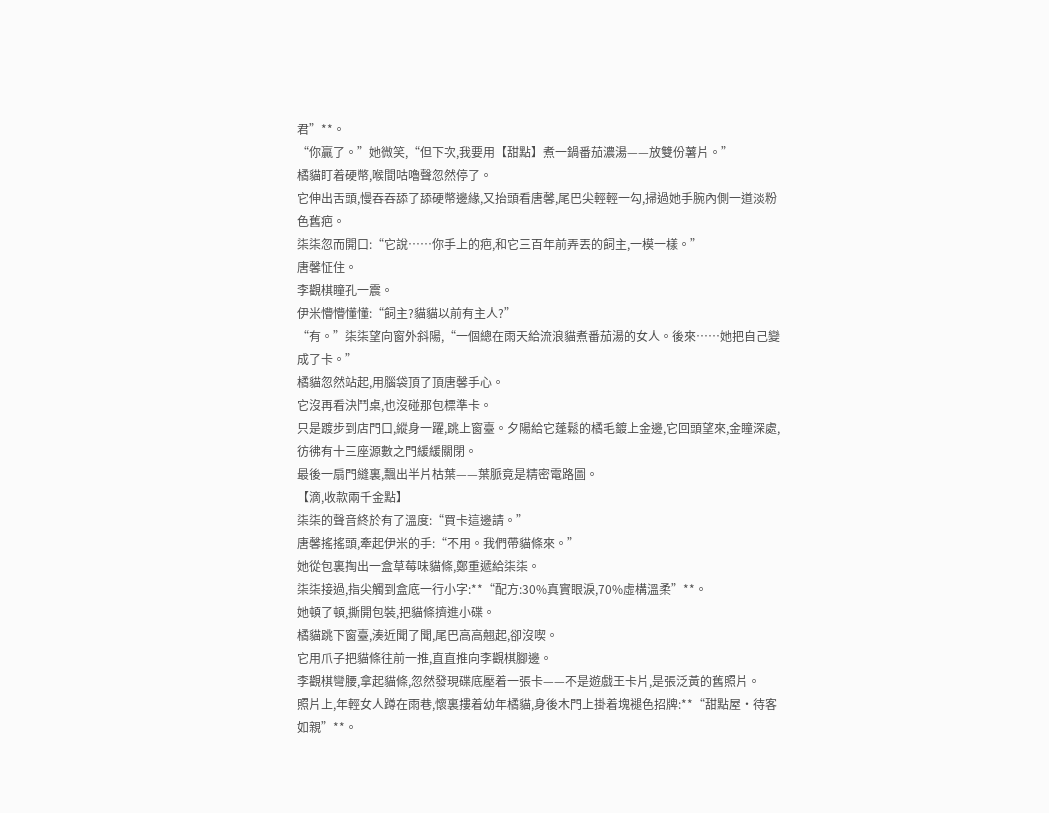君”**。
“你贏了。”她微笑,“但下次,我要用【甜點】煮一鍋番茄濃湯——放雙份薯片。”
橘貓盯着硬幣,喉間咕嚕聲忽然停了。
它伸出舌頭,慢吞吞舔了舔硬幣邊緣,又抬頭看唐馨,尾巴尖輕輕一勾,掃過她手腕內側一道淡粉色舊疤。
柒柒忽而開口:“它說……你手上的疤,和它三百年前弄丟的飼主,一模一樣。”
唐馨怔住。
李觀棋瞳孔一震。
伊米懵懵懂懂:“飼主?貓貓以前有主人?”
“有。”柒柒望向窗外斜陽,“一個總在雨天給流浪貓煮番茄湯的女人。後來……她把自己變成了卡。”
橘貓忽然站起,用腦袋頂了頂唐馨手心。
它沒再看決鬥桌,也沒碰那包標準卡。
只是踱步到店門口,縱身一躍,跳上窗臺。夕陽給它蓬鬆的橘毛鍍上金邊,它回頭望來,金瞳深處,彷彿有十三座源數之門緩緩關閉。
最後一扇門縫裏,飄出半片枯葉——葉脈竟是精密電路圖。
【滴,收款兩千金點】
柒柒的聲音終於有了溫度:“買卡這邊請。”
唐馨搖搖頭,牽起伊米的手:“不用。我們帶貓條來。”
她從包裏掏出一盒草莓味貓條,鄭重遞給柒柒。
柒柒接過,指尖觸到盒底一行小字:**“配方:30%真實眼淚,70%虛構溫柔”**。
她頓了頓,撕開包裝,把貓條擠進小碟。
橘貓跳下窗臺,湊近聞了聞,尾巴高高翹起,卻沒喫。
它用爪子把貓條往前一推,直直推向李觀棋腳邊。
李觀棋彎腰,拿起貓條,忽然發現碟底壓着一張卡——不是遊戲王卡片,是張泛黃的舊照片。
照片上,年輕女人蹲在雨巷,懷裏摟着幼年橘貓,身後木門上掛着塊褪色招牌:**“甜點屋·待客如親”**。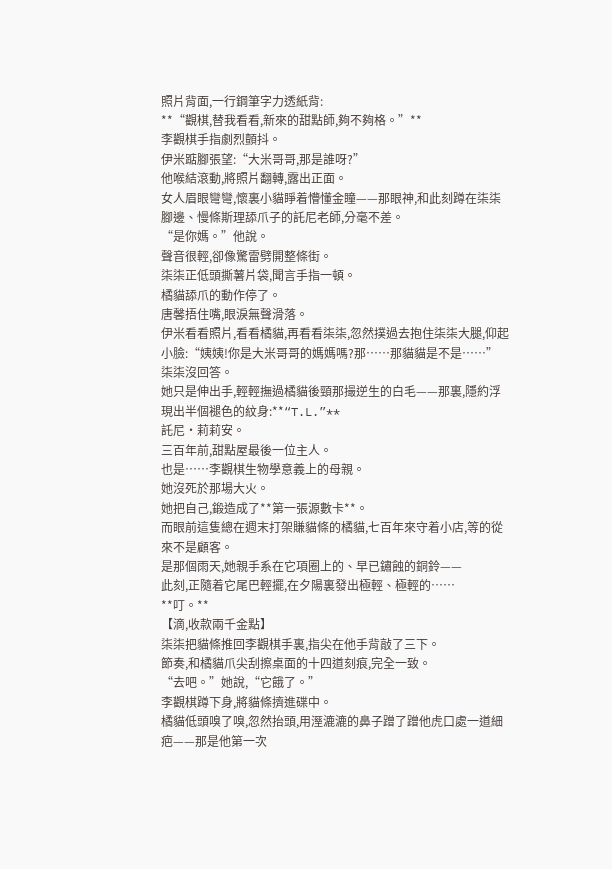照片背面,一行鋼筆字力透紙背:
**“觀棋,替我看看,新來的甜點師,夠不夠格。”**
李觀棋手指劇烈顫抖。
伊米踮腳張望:“大米哥哥,那是誰呀?”
他喉結滾動,將照片翻轉,露出正面。
女人眉眼彎彎,懷裏小貓睜着懵懂金瞳——那眼神,和此刻蹲在柒柒腳邊、慢條斯理舔爪子的託尼老師,分毫不差。
“是你媽。”他說。
聲音很輕,卻像驚雷劈開整條街。
柒柒正低頭撕薯片袋,聞言手指一頓。
橘貓舔爪的動作停了。
唐馨捂住嘴,眼淚無聲滑落。
伊米看看照片,看看橘貓,再看看柒柒,忽然撲過去抱住柒柒大腿,仰起小臉:“姨姨!你是大米哥哥的媽媽嗎?那……那貓貓是不是……”
柒柒沒回答。
她只是伸出手,輕輕撫過橘貓後頸那撮逆生的白毛——那裏,隱約浮現出半個褪色的紋身:**“T.L.”**
託尼·莉莉安。
三百年前,甜點屋最後一位主人。
也是……李觀棋生物學意義上的母親。
她沒死於那場大火。
她把自己,鍛造成了**第一張源數卡**。
而眼前這隻總在週末打架賺貓條的橘貓,七百年來守着小店,等的從來不是顧客。
是那個雨天,她親手系在它項圈上的、早已鏽蝕的銅鈴——
此刻,正隨着它尾巴輕擺,在夕陽裏發出極輕、極輕的……
**叮。**
【滴,收款兩千金點】
柒柒把貓條推回李觀棋手裏,指尖在他手背敲了三下。
節奏,和橘貓爪尖刮擦桌面的十四道刻痕,完全一致。
“去吧。”她說,“它餓了。”
李觀棋蹲下身,將貓條擠進碟中。
橘貓低頭嗅了嗅,忽然抬頭,用溼漉漉的鼻子蹭了蹭他虎口處一道細疤——那是他第一次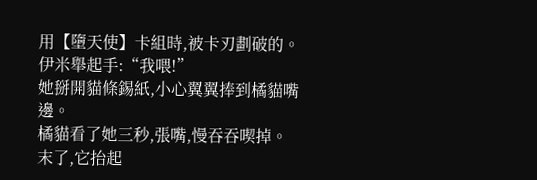用【墮天使】卡組時,被卡刃劃破的。
伊米舉起手:“我喂!”
她掰開貓條錫紙,小心翼翼捧到橘貓嘴邊。
橘貓看了她三秒,張嘴,慢吞吞喫掉。
末了,它抬起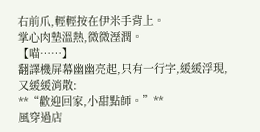右前爪,輕輕按在伊米手背上。
掌心肉墊溫熱,微微溼潤。
【喵……】
翻譯機屏幕幽幽亮起,只有一行字,緩緩浮現,又緩緩消散:
**“歡迎回家,小甜點師。”**
風穿過店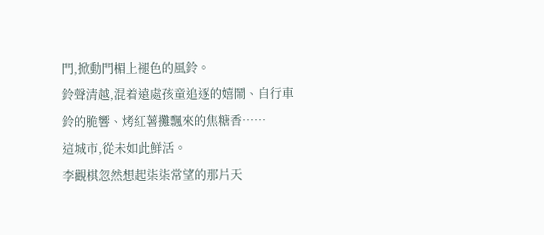門,掀動門楣上褪色的風鈴。
鈴聲清越,混着遠處孩童追逐的嬉鬧、自行車鈴的脆響、烤紅薯攤飄來的焦糖香……
這城市,從未如此鮮活。
李觀棋忽然想起柒柒常望的那片天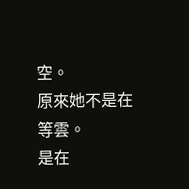空。
原來她不是在等雲。
是在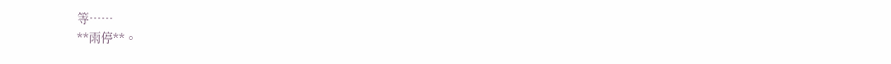等……
**雨停**。